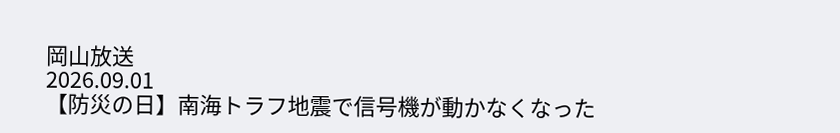岡山放送
2026.09.01
【防災の日】南海トラフ地震で信号機が動かなくなった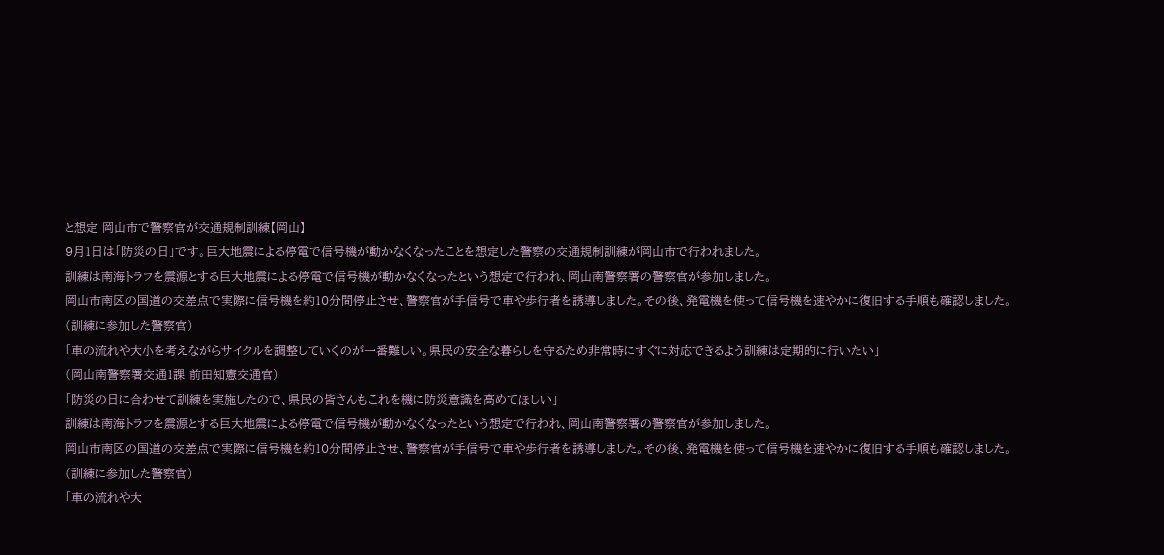と想定 岡山市で警察官が交通規制訓練【岡山】
9月1日は「防災の日」です。巨大地震による停電で信号機が動かなくなったことを想定した警察の交通規制訓練が岡山市で行われました。
訓練は南海トラフを震源とする巨大地震による停電で信号機が動かなくなったという想定で行われ、岡山南警察署の警察官が参加しました。
岡山市南区の国道の交差点で実際に信号機を約10分間停止させ、警察官が手信号で車や歩行者を誘導しました。その後、発電機を使って信号機を速やかに復旧する手順も確認しました。
(訓練に参加した警察官)
「車の流れや大小を考えながらサイクルを調整していくのが一番難しい。県民の安全な暮らしを守るため非常時にすぐに対応できるよう訓練は定期的に行いたい」
(岡山南警察署交通1課 前田知憲交通官)
「防災の日に合わせて訓練を実施したので、県民の皆さんもこれを機に防災意識を高めてほしい」
訓練は南海トラフを震源とする巨大地震による停電で信号機が動かなくなったという想定で行われ、岡山南警察署の警察官が参加しました。
岡山市南区の国道の交差点で実際に信号機を約10分間停止させ、警察官が手信号で車や歩行者を誘導しました。その後、発電機を使って信号機を速やかに復旧する手順も確認しました。
(訓練に参加した警察官)
「車の流れや大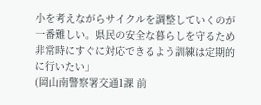小を考えながらサイクルを調整していくのが一番難しい。県民の安全な暮らしを守るため非常時にすぐに対応できるよう訓練は定期的に行いたい」
(岡山南警察署交通1課 前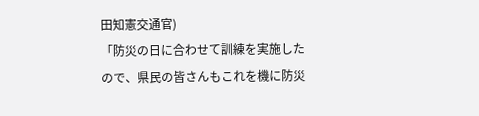田知憲交通官)
「防災の日に合わせて訓練を実施したので、県民の皆さんもこれを機に防災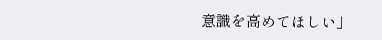意識を高めてほしい」